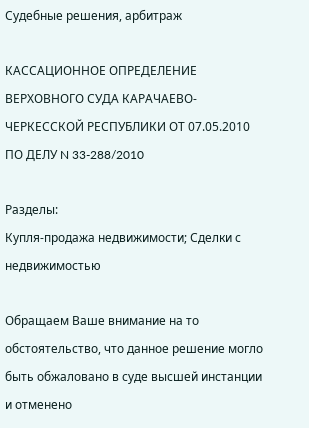Судебные решения, арбитраж

КАССАЦИОННОЕ ОПРЕДЕЛЕНИЕ ВЕРХОВНОГО СУДА КАРАЧАЕВО-ЧЕРКЕССКОЙ РЕСПУБЛИКИ ОТ 07.05.2010 ПО ДЕЛУ N 33-288/2010

Разделы:
Купля-продажа недвижимости; Сделки с недвижимостью

Обращаем Ваше внимание на то обстоятельство, что данное решение могло быть обжаловано в суде высшей инстанции и отменено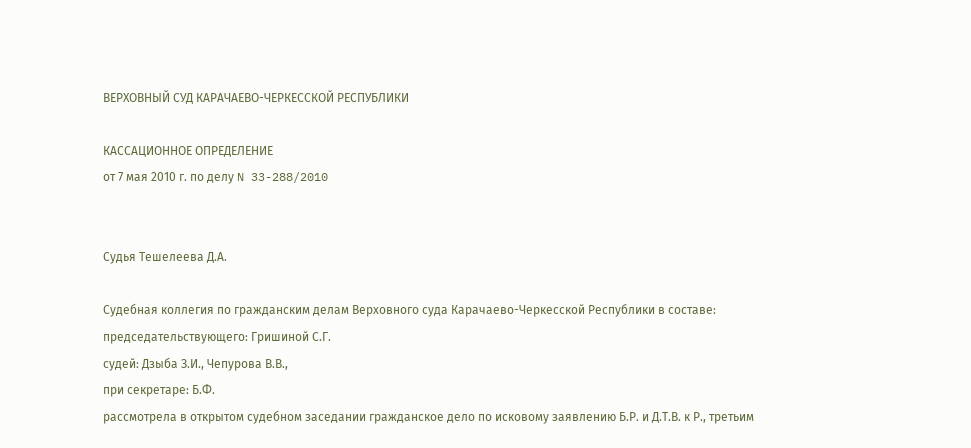ВЕРХОВНЫЙ СУД КАРАЧАЕВО-ЧЕРКЕССКОЙ РЕСПУБЛИКИ

КАССАЦИОННОЕ ОПРЕДЕЛЕНИЕ
от 7 мая 2010 г. по делу N 33-288/2010


Судья Тешелеева Д.А.

Судебная коллегия по гражданским делам Верховного суда Карачаево-Черкесской Республики в составе:
председательствующего: Гришиной С.Г.
судей: Дзыба З.И., Чепурова В.В.,
при секретаре: Б.Ф.
рассмотрела в открытом судебном заседании гражданское дело по исковому заявлению Б.Р. и Д.Т.В. к Р., третьим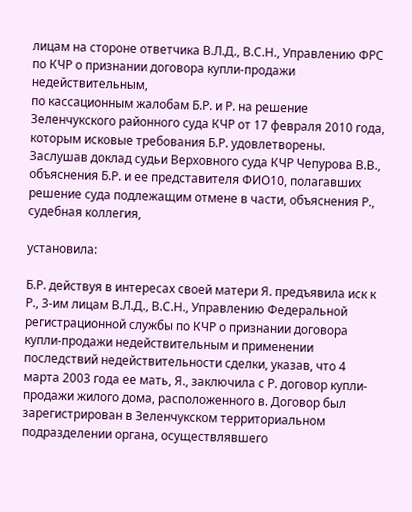лицам на стороне ответчика В.Л.Д., В.С.Н., Управлению ФРС по КЧР о признании договора купли-продажи недействительным,
по кассационным жалобам Б.Р. и Р. на решение Зеленчукского районного суда КЧР от 17 февраля 2010 года, которым исковые требования Б.Р. удовлетворены.
Заслушав доклад судьи Верховного суда КЧР Чепурова В.В., объяснения Б.Р. и ее представителя ФИО10, полагавших решение суда подлежащим отмене в части, объяснения Р., судебная коллегия,

установила:

Б.Р. действуя в интересах своей матери Я. предъявила иск к Р., 3-им лицам В.Л.Д., В.С.Н., Управлению Федеральной регистрационной службы по КЧР о признании договора купли-продажи недействительным и применении последствий недействительности сделки, указав, что 4 марта 2003 года ее мать, Я., заключила с Р. договор купли-продажи жилого дома, расположенного в. Договор был зарегистрирован в Зеленчукском территориальном подразделении органа, осуществлявшего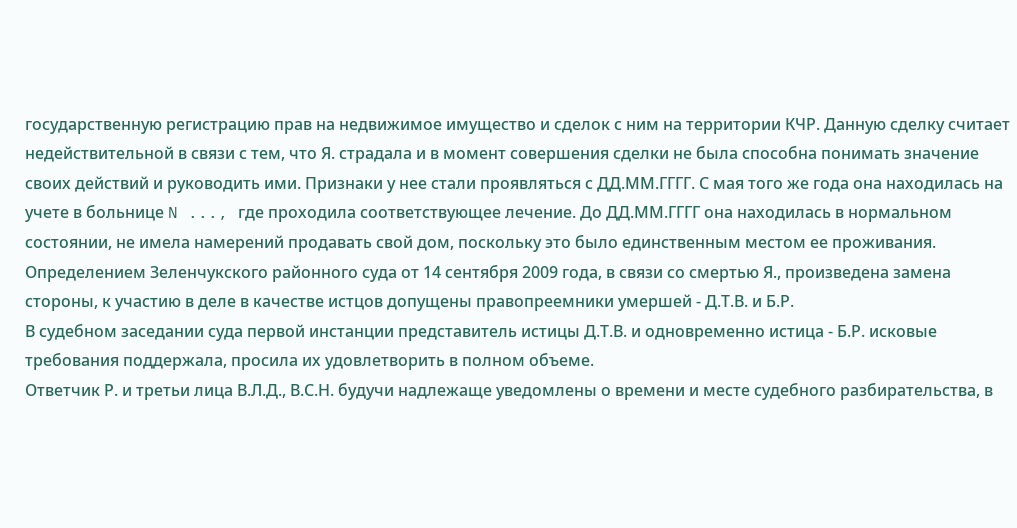государственную регистрацию прав на недвижимое имущество и сделок с ним на территории КЧР. Данную сделку считает недействительной в связи с тем, что Я. страдала и в момент совершения сделки не была способна понимать значение своих действий и руководить ими. Признаки у нее стали проявляться с ДД.ММ.ГГГГ. С мая того же года она находилась на учете в больнице N ..., где проходила соответствующее лечение. До ДД.ММ.ГГГГ она находилась в нормальном состоянии, не имела намерений продавать свой дом, поскольку это было единственным местом ее проживания.
Определением Зеленчукского районного суда от 14 сентября 2009 года, в связи со смертью Я., произведена замена стороны, к участию в деле в качестве истцов допущены правопреемники умершей - Д.Т.В. и Б.Р.
В судебном заседании суда первой инстанции представитель истицы Д.Т.В. и одновременно истица - Б.Р. исковые требования поддержала, просила их удовлетворить в полном объеме.
Ответчик Р. и третьи лица В.Л.Д., В.С.Н. будучи надлежаще уведомлены о времени и месте судебного разбирательства, в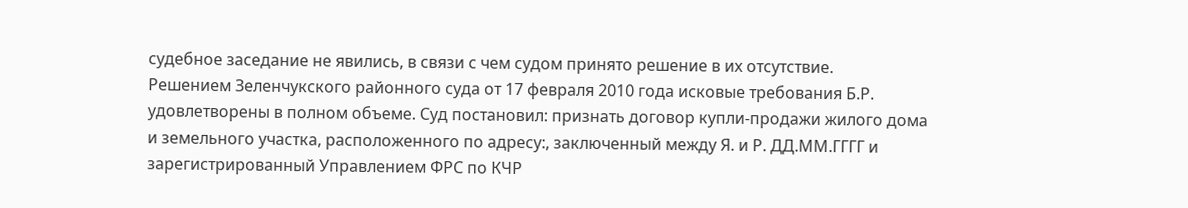судебное заседание не явились, в связи с чем судом принято решение в их отсутствие.
Решением Зеленчукского районного суда от 17 февраля 2010 года исковые требования Б.Р. удовлетворены в полном объеме. Суд постановил: признать договор купли-продажи жилого дома и земельного участка, расположенного по адресу:, заключенный между Я. и Р. ДД.ММ.ГГГГ и зарегистрированный Управлением ФРС по КЧР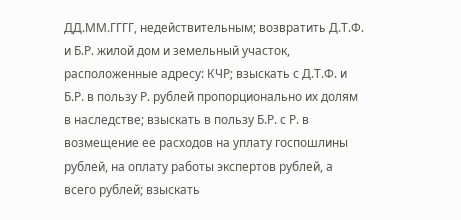ДД.ММ.ГГГГ, недействительным; возвратить Д.Т.Ф. и Б.Р. жилой дом и земельный участок, расположенные адресу: КЧР; взыскать с Д.Т.Ф. и Б.Р. в пользу Р. рублей пропорционально их долям в наследстве; взыскать в пользу Б.Р. с Р. в возмещение ее расходов на уплату госпошлины рублей, на оплату работы экспертов рублей, а всего рублей; взыскать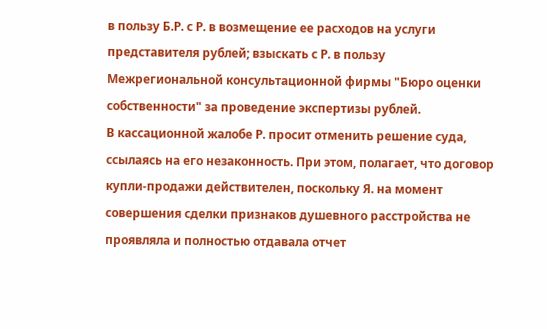в пользу Б.Р. с Р. в возмещение ее расходов на услуги представителя рублей; взыскать с Р. в пользу Межрегиональной консультационной фирмы "Бюро оценки собственности" за проведение экспертизы рублей.
В кассационной жалобе Р. просит отменить решение суда, ссылаясь на его незаконность. При этом, полагает, что договор купли-продажи действителен, поскольку Я. на момент совершения сделки признаков душевного расстройства не проявляла и полностью отдавала отчет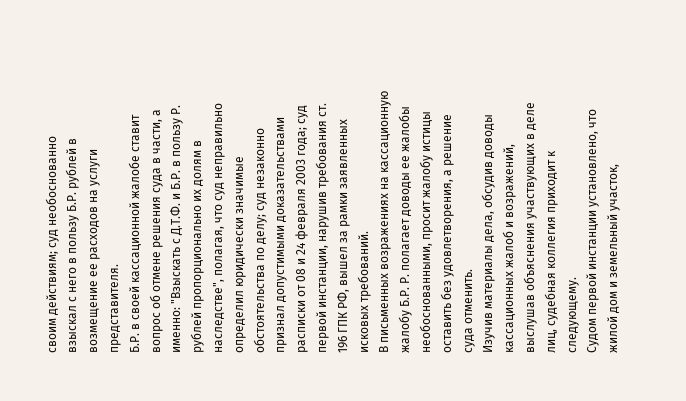своим действиям; суд необоснованно взыскал с него в пользу Б.Р. рублей в возмещение ее расходов на услуги представителя.
Б.Р. в своей кассационной жалобе ставит вопрос об отмене решения суда в части, а именно: "Взыскать с Д.Т.Ф. и Б.Р. в пользу Р. рублей пропорционально их долям в наследстве", полагая, что суд неправильно определил юридически значимые обстоятельства по делу; суд незаконно признал допустимыми доказательствами расписки от 08 и 24 февраля 2003 года; суд первой инстанции, нарушив требования ст. 196 ГПК РФ, вышел за рамки заявленных исковых требований.
В письменных возражениях на кассационную жалобу Б.Р. Р. полагает доводы ее жалобы необоснованными, просит жалобу истицы оставить без удовлетворения, а решение суда отменить.
Изучив материалы дела, обсудив доводы кассационных жалоб и возражений, выслушав объяснения участвующих в деле лиц, судебная коллегия приходит к следующему.
Судом первой инстанции установлено, что жилой дом и земельный участок,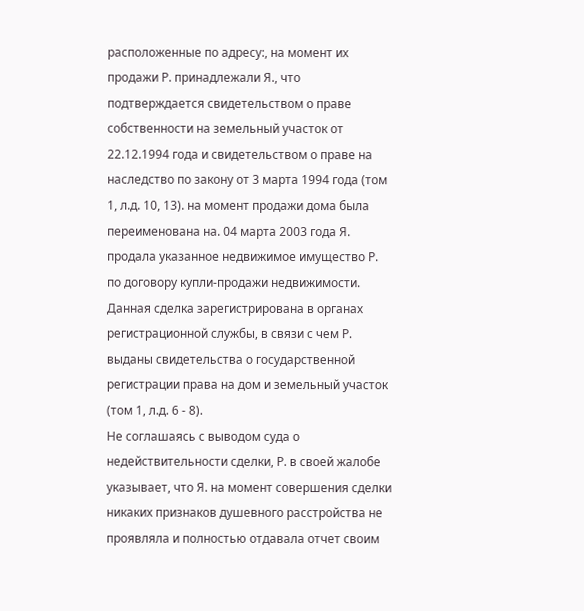расположенные по адресу:, на момент их продажи Р. принадлежали Я., что подтверждается свидетельством о праве собственности на земельный участок от 22.12.1994 года и свидетельством о праве на наследство по закону от 3 марта 1994 года (том 1, л.д. 10, 13). на момент продажи дома была переименована на. 04 марта 2003 года Я. продала указанное недвижимое имущество Р. по договору купли-продажи недвижимости. Данная сделка зарегистрирована в органах регистрационной службы, в связи с чем Р. выданы свидетельства о государственной регистрации права на дом и земельный участок (том 1, л.д. 6 - 8).
Не соглашаясь с выводом суда о недействительности сделки, Р. в своей жалобе указывает, что Я. на момент совершения сделки никаких признаков душевного расстройства не проявляла и полностью отдавала отчет своим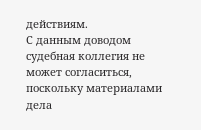действиям.
С данным доводом судебная коллегия не может согласиться, поскольку материалами дела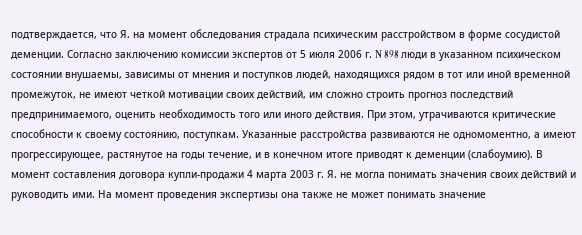подтверждается, что Я. на момент обследования страдала психическим расстройством в форме сосудистой деменции. Согласно заключению комиссии экспертов от 5 июля 2006 г. N 898 люди в указанном психическом состоянии внушаемы, зависимы от мнения и поступков людей, находящихся рядом в тот или иной временной промежуток, не имеют четкой мотивации своих действий, им сложно строить прогноз последствий предпринимаемого, оценить необходимость того или иного действия. При этом, утрачиваются критические способности к своему состоянию, поступкам. Указанные расстройства развиваются не одномоментно, а имеют прогрессирующее, растянутое на годы течение, и в конечном итоге приводят к деменции (слабоумию). В момент составления договора купли-продажи 4 марта 2003 г. Я. не могла понимать значения своих действий и руководить ими. На момент проведения экспертизы она также не может понимать значение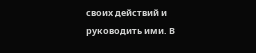своих действий и руководить ими. В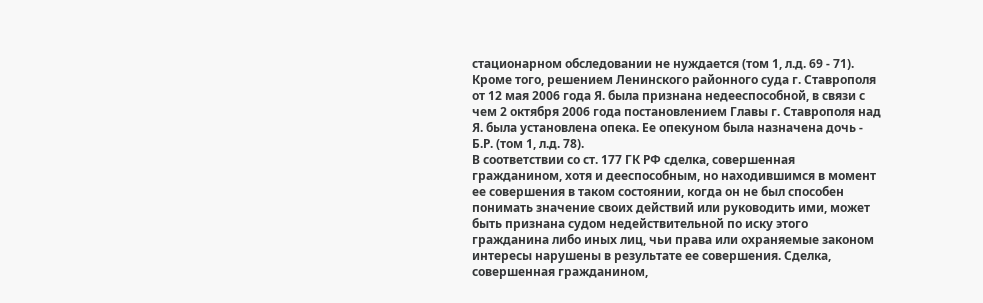стационарном обследовании не нуждается (том 1, л.д. 69 - 71).
Кроме того, решением Ленинского районного суда г. Ставрополя от 12 мая 2006 года Я. была признана недееспособной, в связи с чем 2 октября 2006 года постановлением Главы г. Ставрополя над Я. была установлена опека. Ее опекуном была назначена дочь - Б.Р. (том 1, л.д. 78).
В соответствии со ст. 177 ГК РФ сделка, совершенная гражданином, хотя и дееспособным, но находившимся в момент ее совершения в таком состоянии, когда он не был способен понимать значение своих действий или руководить ими, может быть признана судом недействительной по иску этого гражданина либо иных лиц, чьи права или охраняемые законом интересы нарушены в результате ее совершения. Сделка, совершенная гражданином,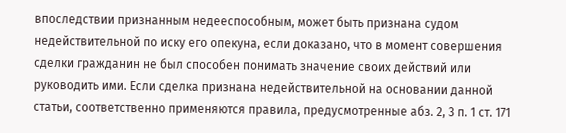впоследствии признанным недееспособным, может быть признана судом недействительной по иску его опекуна, если доказано, что в момент совершения сделки гражданин не был способен понимать значение своих действий или руководить ими. Если сделка признана недействительной на основании данной статьи, соответственно применяются правила, предусмотренные абз. 2, 3 п. 1 ст. 171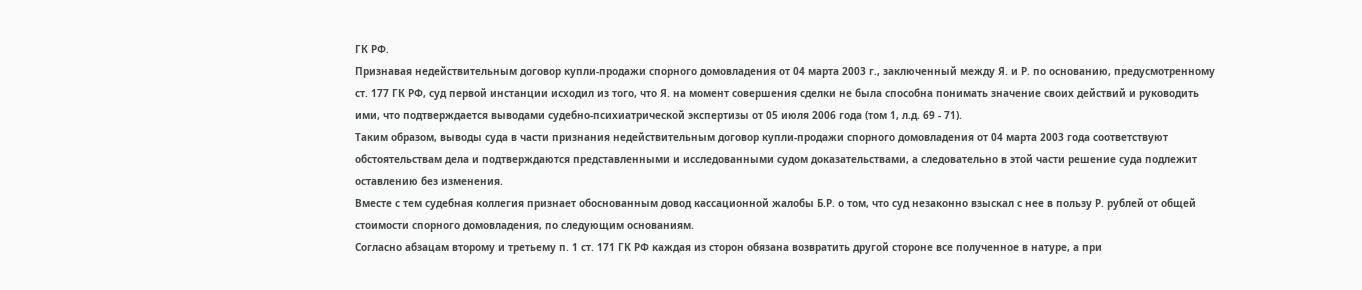ГК РФ.
Признавая недействительным договор купли-продажи спорного домовладения от 04 марта 2003 г., заключенный между Я. и Р. по основанию, предусмотренному ст. 177 ГК РФ, суд первой инстанции исходил из того, что Я. на момент совершения сделки не была способна понимать значение своих действий и руководить ими, что подтверждается выводами судебно-психиатрической экспертизы от 05 июля 2006 года (том 1, л.д. 69 - 71).
Таким образом, выводы суда в части признания недействительным договор купли-продажи спорного домовладения от 04 марта 2003 года соответствуют обстоятельствам дела и подтверждаются представленными и исследованными судом доказательствами, а следовательно в этой части решение суда подлежит оставлению без изменения.
Вместе с тем судебная коллегия признает обоснованным довод кассационной жалобы Б.Р. о том, что суд незаконно взыскал с нее в пользу Р. рублей от общей стоимости спорного домовладения, по следующим основаниям.
Согласно абзацам второму и третьему п. 1 ст. 171 ГК РФ каждая из сторон обязана возвратить другой стороне все полученное в натуре, а при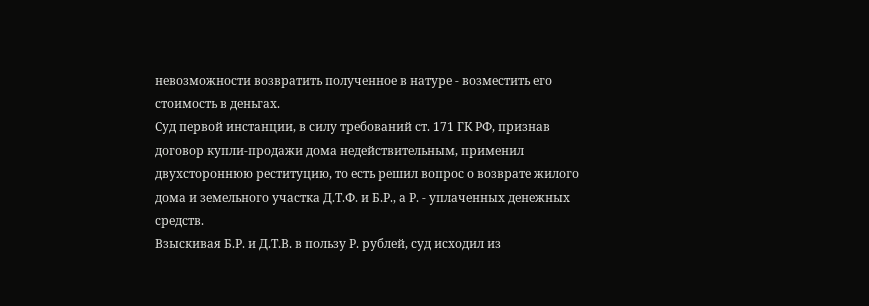невозможности возвратить полученное в натуре - возместить его стоимость в деньгах.
Суд первой инстанции, в силу требований ст. 171 ГК РФ, признав договор купли-продажи дома недействительным, применил двухстороннюю реституцию, то есть решил вопрос о возврате жилого дома и земельного участка Д.Т.Ф. и Б.Р., а Р. - уплаченных денежных средств.
Взыскивая Б.Р. и Д.Т.В. в пользу Р. рублей, суд исходил из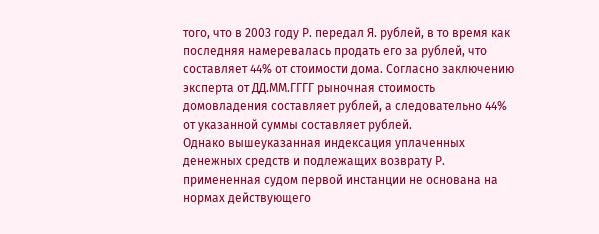того, что в 2003 году Р. передал Я. рублей, в то время как последняя намеревалась продать его за рублей, что составляет 44% от стоимости дома. Согласно заключению эксперта от ДД.ММ.ГГГГ рыночная стоимость домовладения составляет рублей, а следовательно 44% от указанной суммы составляет рублей.
Однако вышеуказанная индексация уплаченных денежных средств и подлежащих возврату Р. примененная судом первой инстанции не основана на нормах действующего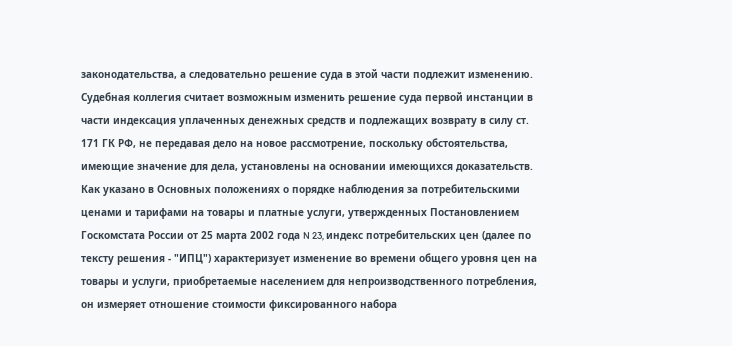законодательства, а следовательно решение суда в этой части подлежит изменению.
Судебная коллегия считает возможным изменить решение суда первой инстанции в части индексация уплаченных денежных средств и подлежащих возврату в силу ст. 171 ГК РФ, не передавая дело на новое рассмотрение, поскольку обстоятельства, имеющие значение для дела, установлены на основании имеющихся доказательств.
Как указано в Основных положениях о порядке наблюдения за потребительскими ценами и тарифами на товары и платные услуги, утвержденных Постановлением Госкомстата России от 25 марта 2002 года N 23, индекс потребительских цен (далее по тексту решения - "ИПЦ") характеризует изменение во времени общего уровня цен на товары и услуги, приобретаемые населением для непроизводственного потребления, он измеряет отношение стоимости фиксированного набора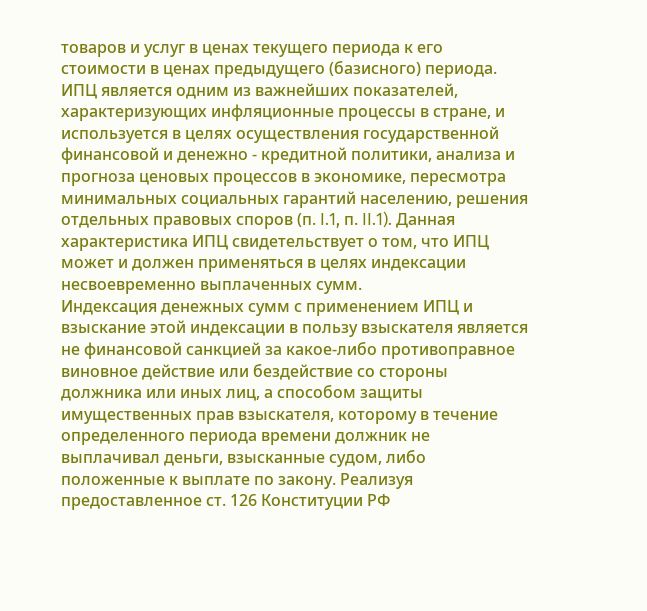товаров и услуг в ценах текущего периода к его стоимости в ценах предыдущего (базисного) периода. ИПЦ является одним из важнейших показателей, характеризующих инфляционные процессы в стране, и используется в целях осуществления государственной финансовой и денежно - кредитной политики, анализа и прогноза ценовых процессов в экономике, пересмотра минимальных социальных гарантий населению, решения отдельных правовых споров (п. I.1, п. II.1). Данная характеристика ИПЦ свидетельствует о том, что ИПЦ может и должен применяться в целях индексации несвоевременно выплаченных сумм.
Индексация денежных сумм с применением ИПЦ и взыскание этой индексации в пользу взыскателя является не финансовой санкцией за какое-либо противоправное виновное действие или бездействие со стороны должника или иных лиц, а способом защиты имущественных прав взыскателя, которому в течение определенного периода времени должник не выплачивал деньги, взысканные судом, либо положенные к выплате по закону. Реализуя предоставленное ст. 126 Конституции РФ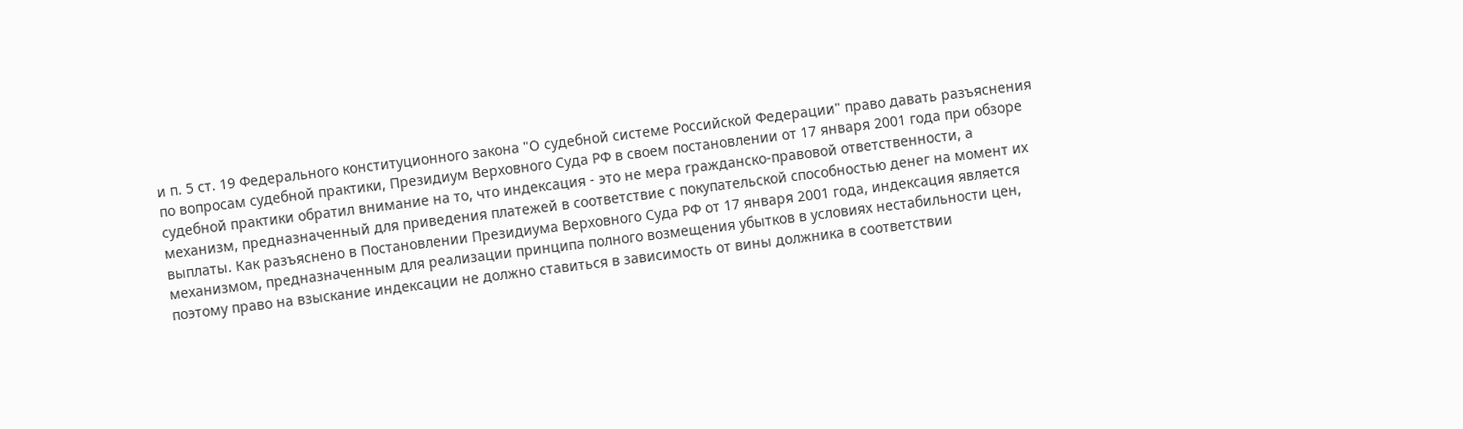и п. 5 ст. 19 Федерального конституционного закона "О судебной системе Российской Федерации" право давать разъяснения по вопросам судебной практики, Президиум Верховного Суда РФ в своем постановлении от 17 января 2001 года при обзоре судебной практики обратил внимание на то, что индексация - это не мера гражданско-правовой ответственности, а механизм, предназначенный для приведения платежей в соответствие с покупательской способностью денег на момент их выплаты. Как разъяснено в Постановлении Президиума Верховного Суда РФ от 17 января 2001 года, индексация является механизмом, предназначенным для реализации принципа полного возмещения убытков в условиях нестабильности цен, поэтому право на взыскание индексации не должно ставиться в зависимость от вины должника в соответствии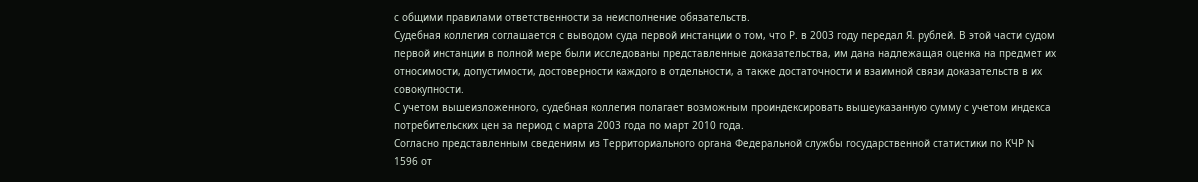с общими правилами ответственности за неисполнение обязательств.
Судебная коллегия соглашается с выводом суда первой инстанции о том, что Р. в 2003 году передал Я. рублей. В этой части судом первой инстанции в полной мере были исследованы представленные доказательства, им дана надлежащая оценка на предмет их относимости, допустимости, достоверности каждого в отдельности, а также достаточности и взаимной связи доказательств в их совокупности.
С учетом вышеизложенного, судебная коллегия полагает возможным проиндексировать вышеуказанную сумму с учетом индекса потребительских цен за период с марта 2003 года по март 2010 года.
Согласно представленным сведениям из Территориального органа Федеральной службы государственной статистики по КЧР N 1596 от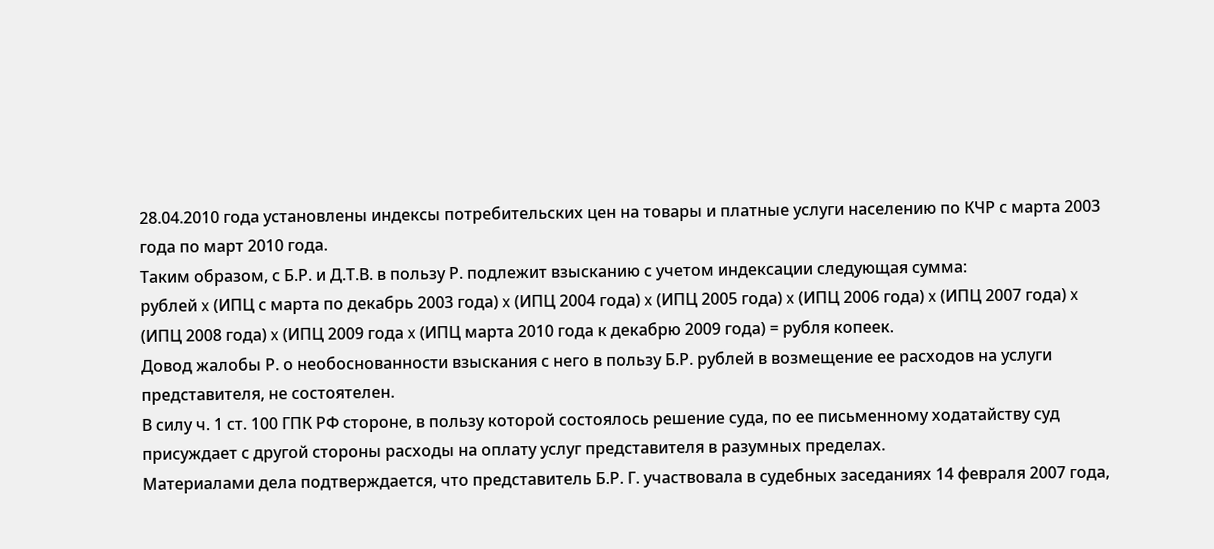28.04.2010 года установлены индексы потребительских цен на товары и платные услуги населению по КЧР с марта 2003 года по март 2010 года.
Таким образом, с Б.Р. и Д.Т.В. в пользу Р. подлежит взысканию с учетом индексации следующая сумма:
рублей x (ИПЦ с марта по декабрь 2003 года) x (ИПЦ 2004 года) x (ИПЦ 2005 года) x (ИПЦ 2006 года) x (ИПЦ 2007 года) x (ИПЦ 2008 года) x (ИПЦ 2009 года x (ИПЦ марта 2010 года к декабрю 2009 года) = рубля копеек.
Довод жалобы Р. о необоснованности взыскания с него в пользу Б.Р. рублей в возмещение ее расходов на услуги представителя, не состоятелен.
В силу ч. 1 ст. 100 ГПК РФ стороне, в пользу которой состоялось решение суда, по ее письменному ходатайству суд присуждает с другой стороны расходы на оплату услуг представителя в разумных пределах.
Материалами дела подтверждается, что представитель Б.Р. Г. участвовала в судебных заседаниях 14 февраля 2007 года,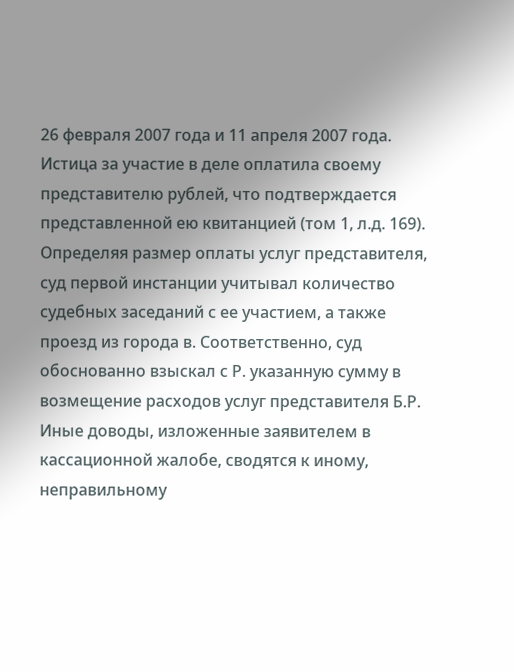26 февраля 2007 года и 11 апреля 2007 года. Истица за участие в деле оплатила своему представителю рублей, что подтверждается представленной ею квитанцией (том 1, л.д. 169). Определяя размер оплаты услуг представителя, суд первой инстанции учитывал количество судебных заседаний с ее участием, а также проезд из города в. Соответственно, суд обоснованно взыскал с Р. указанную сумму в возмещение расходов услуг представителя Б.Р.
Иные доводы, изложенные заявителем в кассационной жалобе, сводятся к иному, неправильному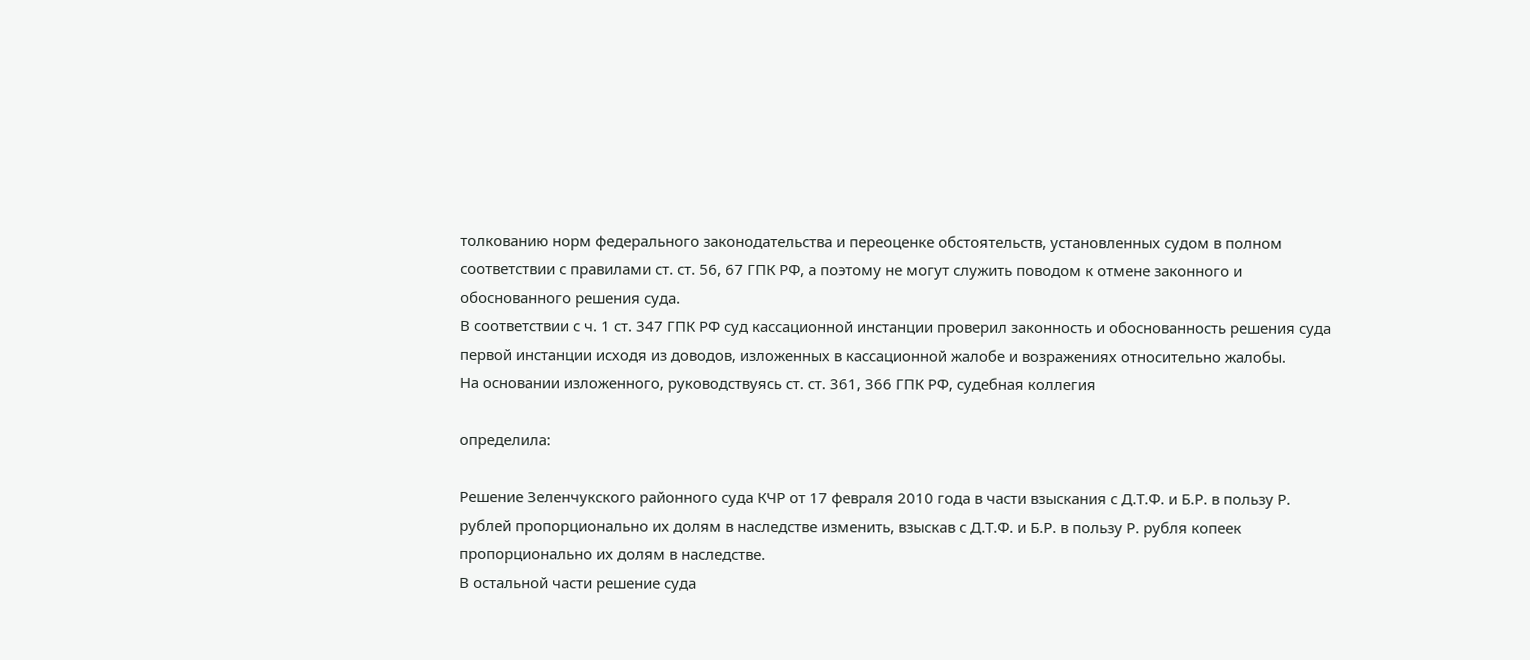толкованию норм федерального законодательства и переоценке обстоятельств, установленных судом в полном соответствии с правилами ст. ст. 56, 67 ГПК РФ, а поэтому не могут служить поводом к отмене законного и обоснованного решения суда.
В соответствии с ч. 1 ст. 347 ГПК РФ суд кассационной инстанции проверил законность и обоснованность решения суда первой инстанции исходя из доводов, изложенных в кассационной жалобе и возражениях относительно жалобы.
На основании изложенного, руководствуясь ст. ст. 361, 366 ГПК РФ, судебная коллегия

определила:

Решение Зеленчукского районного суда КЧР от 17 февраля 2010 года в части взыскания с Д.Т.Ф. и Б.Р. в пользу Р. рублей пропорционально их долям в наследстве изменить, взыскав с Д.Т.Ф. и Б.Р. в пользу Р. рубля копеек пропорционально их долям в наследстве.
В остальной части решение суда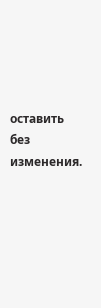оставить без изменения.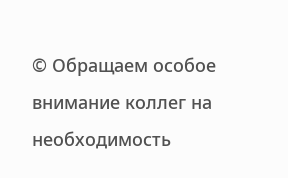© Обращаем особое внимание коллег на необходимость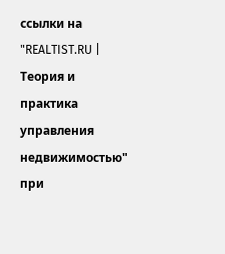ссылки на "REALTIST.RU | Теория и практика управления недвижимостью" при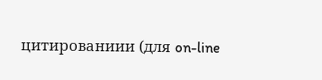цитированиии (для on-line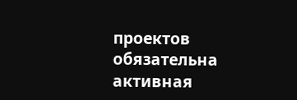проектов обязательна активная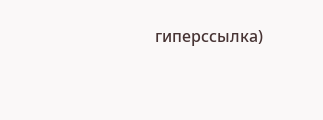гиперссылка)